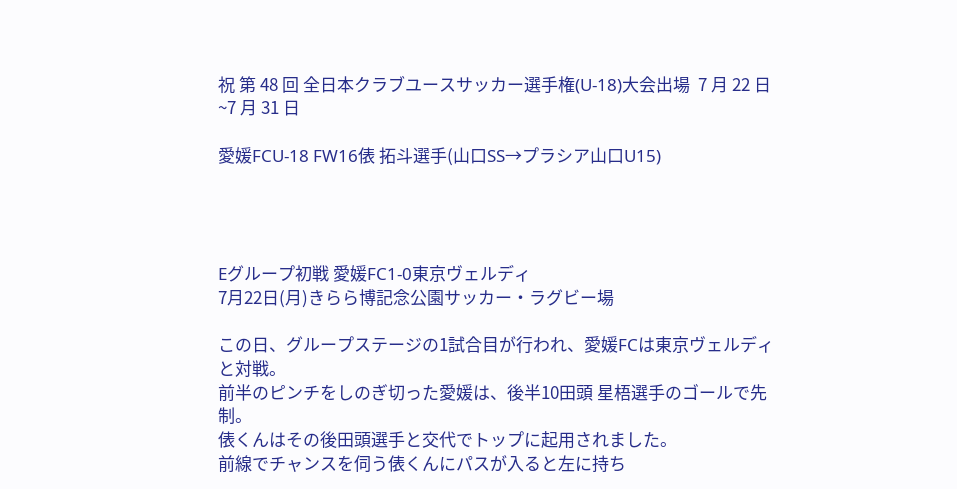祝 第 48 回 全日本クラブユースサッカー選手権(U-18)大会出場  7 月 22 日~7 月 31 日

愛媛FCU-18 FW16俵 拓斗選手(山口SS→プラシア山口U15)




Eグループ初戦 愛媛FC1-0東京ヴェルディ
7月22日(月)きらら博記念公園サッカー・ラグビー場

この日、グループステージの1試合目が行われ、愛媛FCは東京ヴェルディと対戦。
前半のピンチをしのぎ切った愛媛は、後半10田頭 星梧選手のゴールで先制。
俵くんはその後田頭選手と交代でトップに起用されました。
前線でチャンスを伺う俵くんにパスが入ると左に持ち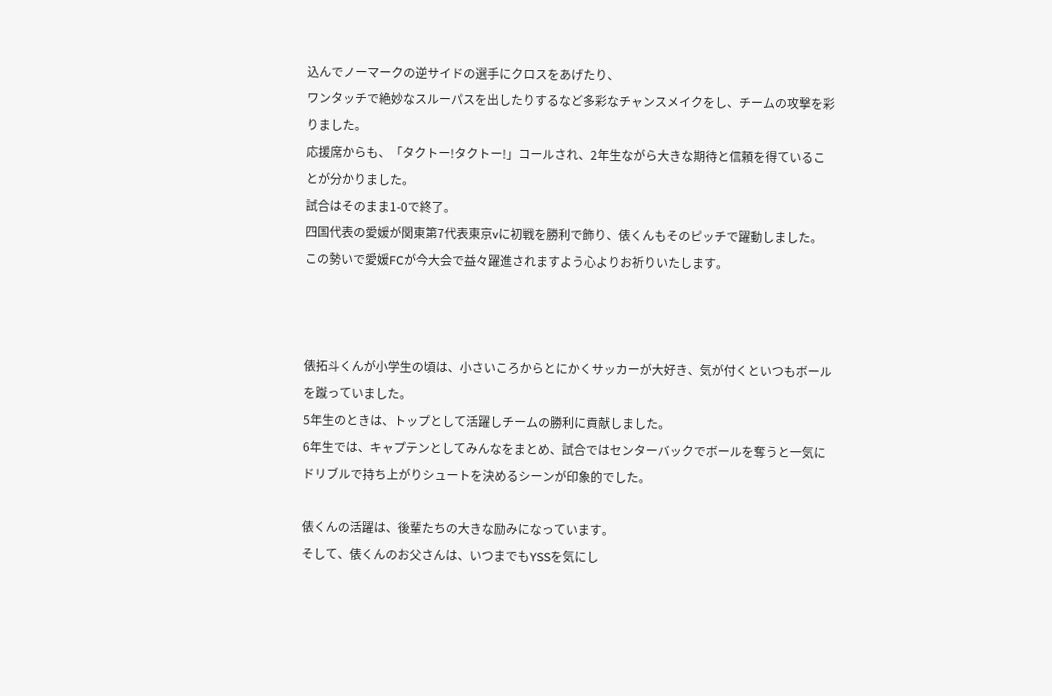込んでノーマークの逆サイドの選手にクロスをあげたり、
ワンタッチで絶妙なスルーパスを出したりするなど多彩なチャンスメイクをし、チームの攻撃を彩りました。
応援席からも、「タクトー!タクトー!」コールされ、2年生ながら大きな期待と信頼を得ていることが分かりました。
試合はそのまま1-0で終了。
四国代表の愛媛が関東第7代表東京vに初戦を勝利で飾り、俵くんもそのピッチで躍動しました。
この勢いで愛媛FCが今大会で益々躍進されますよう心よりお祈りいたします。



俵拓斗くんが小学生の頃は、小さいころからとにかくサッカーが大好き、気が付くといつもボールを蹴っていました。
5年生のときは、トップとして活躍しチームの勝利に貢献しました。
6年生では、キャプテンとしてみんなをまとめ、試合ではセンターバックでボールを奪うと一気にドリブルで持ち上がりシュートを決めるシーンが印象的でした。

俵くんの活躍は、後輩たちの大きな励みになっています。
そして、俵くんのお父さんは、いつまでもYSSを気にし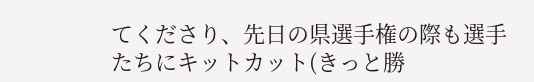てくださり、先日の県選手権の際も選手たちにキットカット(きっと勝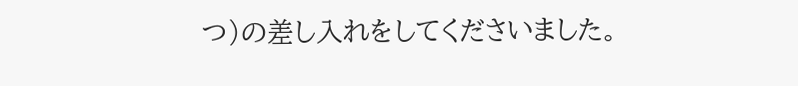つ)の差し入れをしてくださいました。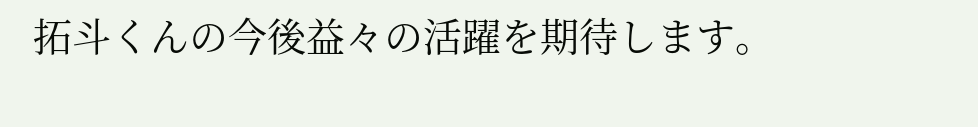拓斗くんの今後益々の活躍を期待します。